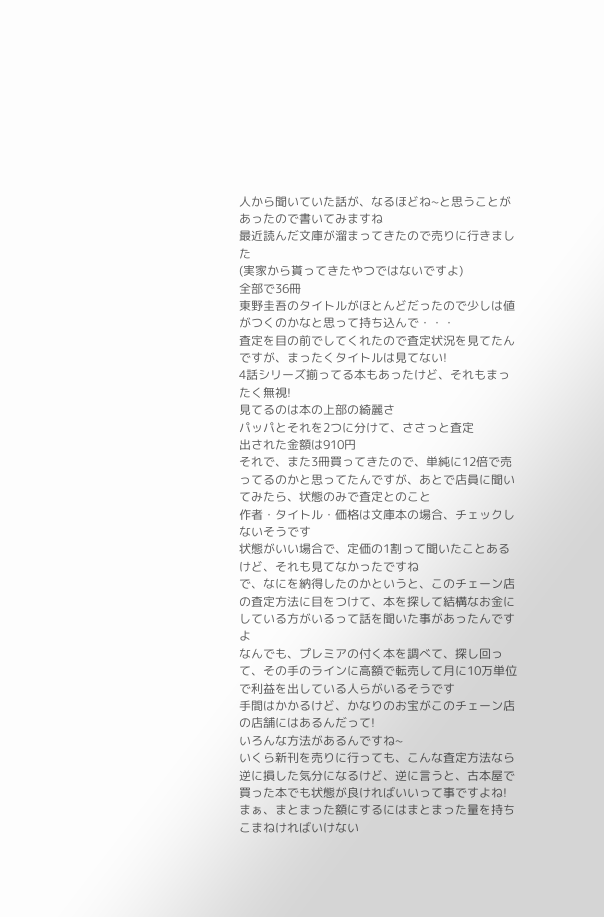人から聞いていた話が、なるほどね~と思うことがあったので書いてみますね
最近読んだ文庫が溜まってきたので売りに行きました
(実家から貰ってきたやつではないですよ)
全部で36冊
東野圭吾のタイトルがほとんどだったので少しは値がつくのかなと思って持ち込んで・・・
査定を目の前でしてくれたので査定状況を見てたんですが、まったくタイトルは見てない!
4話シリーズ揃ってる本もあったけど、それもまったく無視!
見てるのは本の上部の綺麗さ
パッパとそれを2つに分けて、ささっと査定
出された金額は910円
それで、また3冊買ってきたので、単純に12倍で売ってるのかと思ってたんですが、あとで店員に聞いてみたら、状態のみで査定とのこと
作者・タイトル・価格は文庫本の場合、チェックしないそうです
状態がいい場合で、定価の1割って聞いたことあるけど、それも見てなかったですね
で、なにを納得したのかというと、このチェーン店の査定方法に目をつけて、本を探して結構なお金にしている方がいるって話を聞いた事があったんですよ
なんでも、プレミアの付く本を調べて、探し回って、その手のラインに高額で転売して月に10万単位で利益を出している人らがいるそうです
手間はかかるけど、かなりのお宝がこのチェーン店の店舗にはあるんだって!
いろんな方法があるんですね~
いくら新刊を売りに行っても、こんな査定方法なら逆に損した気分になるけど、逆に言うと、古本屋で買った本でも状態が良ければいいって事ですよね!
まぁ、まとまった額にするにはまとまった量を持ちこまねければいけない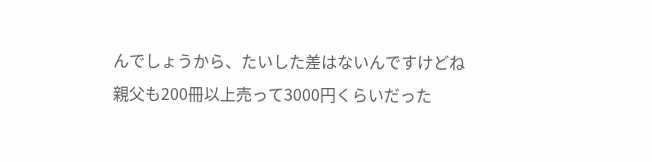んでしょうから、たいした差はないんですけどね
親父も200冊以上売って3000円くらいだった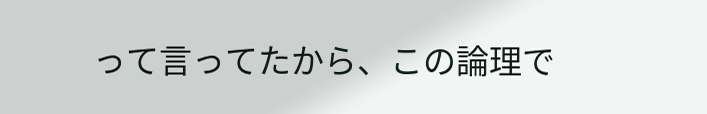って言ってたから、この論理で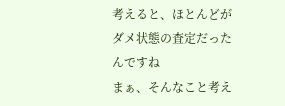考えると、ほとんどがダメ状態の査定だったんですね
まぁ、そんなこと考え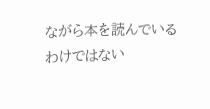ながら本を読んでいるわけではない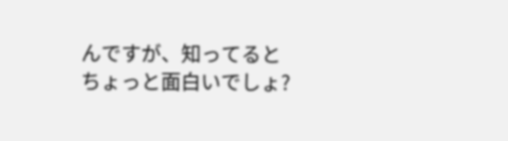んですが、知ってるとちょっと面白いでしょ?